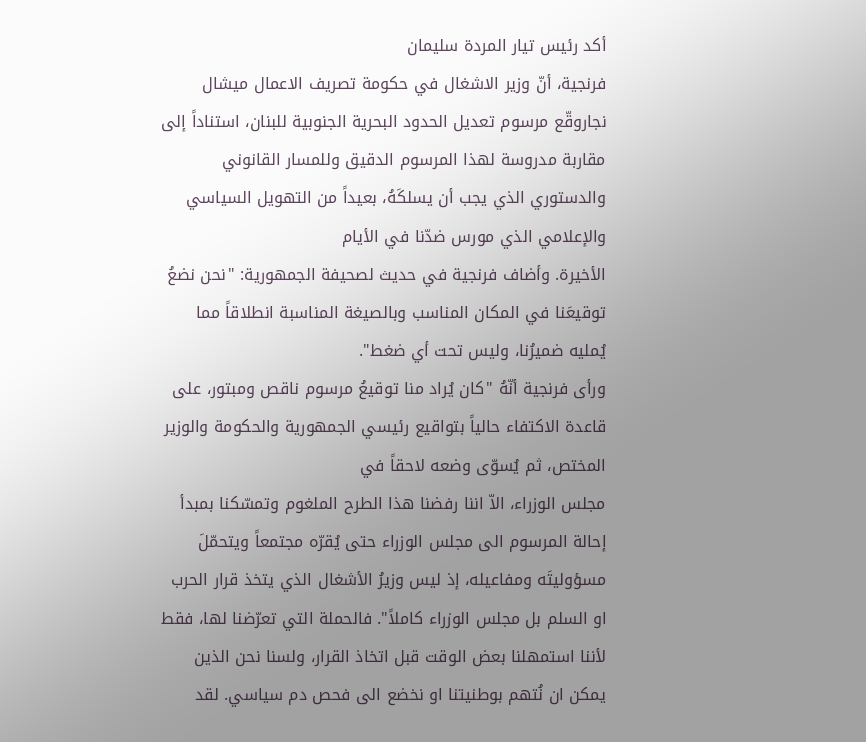أكد رئيس تيار المردة سليمان
فرنجية، أنّ وزير الاشغال في حكومة تصريف الاعمال ميشال نجاروقّع مرسوم تعديل الحدود البحرية الجنوبية للبنان، استناداً إلى مقاربة مدروسة لهذا المرسوم الدقيق وللمسار القانوني والدستوري الذي يجب أن يسلكَهُ، بعيداً من التهويل السياسي والإعلامي الذي مورس ضدّنا في الأيام
الأخيرة. وأضاف فرنجية في حديث لصحيفة الجمهورية: "نحن نضعُ توقيعَنا في المكان المناسب وبالصيغة المناسبة انطلاقاً مما يُمليه ضميرُنا، وليس تحت أي ضغط".
ورأى فرنجية أنّهُ "كان يُراد منا توقيعُ مرسوم ناقص ومبتور، على قاعدة الاكتفاء حالياً بتواقيع رئيسي الجمهورية والحكومة والوزير المختص، ثم يُسوّى وضعه لاحقاً في
مجلس الوزراء، الاّ اننا رفضنا هذا الطرح الملغوم وتمسّكنا بمبدأ إحالة المرسوم الى مجلس الوزراء حتى يُقرّه مجتمعاً ويتحمّلَ مسؤوليتَه ومفاعيله، إذ ليس وزيرُ الأشغال الذي يتخذ قرار الحرب او السلم بل مجلس الوزراء كاملاً". فالحملة التي تعرّضنا لها، فقط لأننا استمهلنا بعض الوقت قبل اتخاذ القرار، ولسنا نحن الذين يمكن ان نُتهم بوطنيتنا او نخضع الى فحص دم سياسي. لقد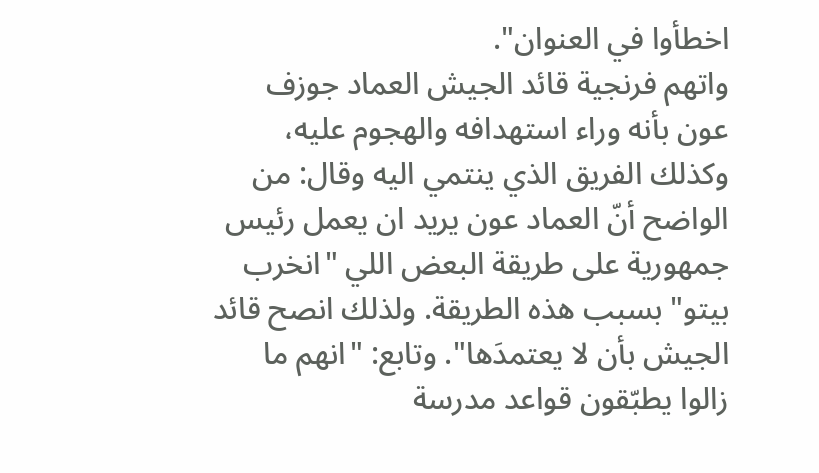اخطأوا في العنوان".
واتهم فرنجية قائد الجيش العماد جوزف عون بأنه وراء استهدافه والهجوم عليه، وكذلك الفريق الذي ينتمي اليه وقال: من الواضح أنّ العماد عون يريد ان يعمل رئيس جمهورية على طريقة البعض اللي "انخرب
بيتو" بسبب هذه الطريقة. ولذلك انصح قائد الجيش بأن لا يعتمدَها". وتابع: "انهم ما زالوا يطبّقون قواعد مدرسة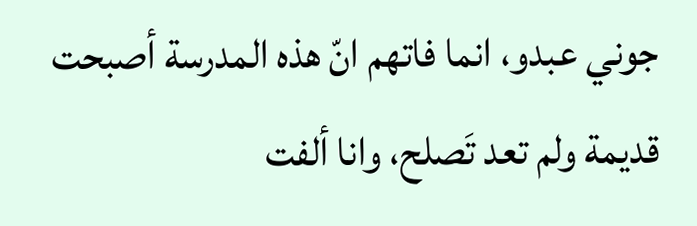جوني عبدو، انما فاتهم انّ هذه المدرسة أصبحت قديمة ولم تعد تَصلح، وانا ألفت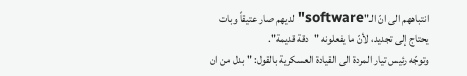انتباههم الى انّ الـ"software" لديهم صار عتيقاً وبات يحتاج إلى تجديد، لأنّ ما يفعلونه "دقة قديمة".
وتوجّه رئيس تيار المردة الى القيادة العسكرية بالقول: "بدل من ان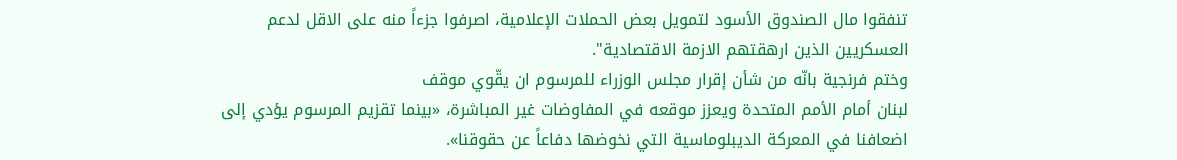تنفقوا مال الصندوق الأسود لتمويل بعض الحملات الإعلامية، اصرفوا جزءاً منه على الاقل لدعم العسكريين الذين ارهقتهم الازمة الاقتصادية".
وختم فرنجية بانّه من شأن إقرار مجلس الوزراء للمرسوم ان يقّوي موقف
لبنان أمام الأمم المتحدة ويعزز موقعه في المفاوضات غير المباشرة، «بينما تقزيم المرسوم يؤدي إلى اضعافنا في المعركة الديبلوماسية التي نخوضها دفاعاً عن حقوقنا».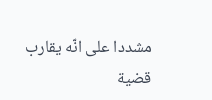مشددا على انّه يقارب قضية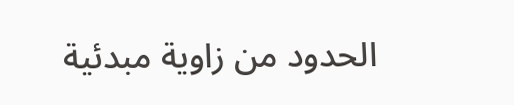الحدود من زاوية مبدئية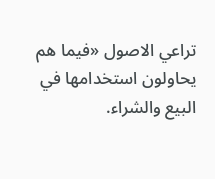تراعي الاصول «فيما هم يحاولون استخدامها في البيع والشراء.